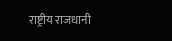राष्ट्रीय राजधानी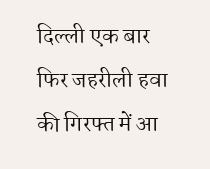दिल्ली एक बार फिर जहरीली हवा की गिरफ्त में आ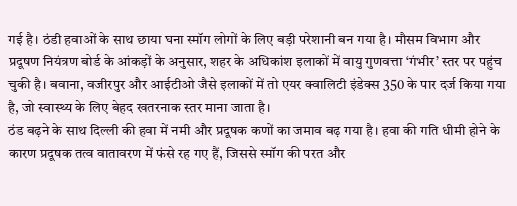गई है। ठंडी हवाओं के साथ छाया घना स्मॉग लोगों के लिए बड़ी परेशानी बन गया है। मौसम विभाग और प्रदूषण नियंत्रण बोर्ड के आंकड़ों के अनुसार, शहर के अधिकांश इलाकों में वायु गुणवत्ता ‘गंभीर’ स्तर पर पहुंच चुकी है। बवाना, वजीरपुर और आईटीओ जैसे इलाकों में तो एयर क्वालिटी इंडेक्स 350 के पार दर्ज किया गया है, जो स्वास्थ्य के लिए बेहद खतरनाक स्तर माना जाता है।
ठंड बढ़ने के साथ दिल्ली की हवा में नमी और प्रदूषक कणों का जमाव बढ़ गया है। हवा की गति धीमी होने के कारण प्रदूषक तत्व वातावरण में फंसे रह गए हैं, जिससे स्मॉग की परत और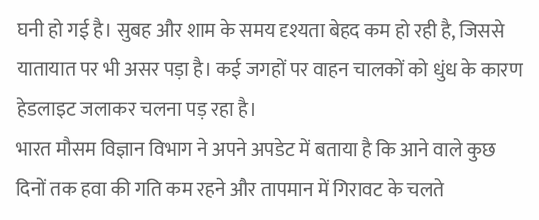घनी हो गई है। सुबह और शाम के समय दृश्यता बेहद कम हो रही है, जिससे यातायात पर भी असर पड़ा है। कई जगहों पर वाहन चालकों को धुंध के कारण हेडलाइट जलाकर चलना पड़ रहा है।
भारत मौसम विज्ञान विभाग ने अपने अपडेट में बताया है कि आने वाले कुछ दिनों तक हवा की गति कम रहने और तापमान में गिरावट के चलते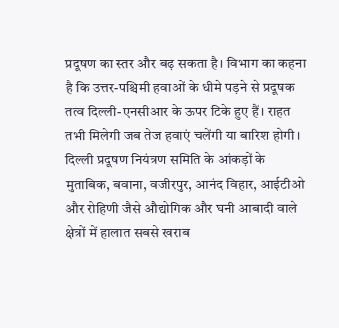प्रदूषण का स्तर और बढ़ सकता है। विभाग का कहना है कि उत्तर-पश्चिमी हवाओं के धीमे पड़ने से प्रदूषक तत्व दिल्ली-एनसीआर के ऊपर टिके हुए हैं। राहत तभी मिलेगी जब तेज हवाएं चलेंगी या बारिश होगी।
दिल्ली प्रदूषण नियंत्रण समिति के आंकड़ों के मुताबिक, बवाना, वजीरपुर, आनंद विहार, आईटीओ और रोहिणी जैसे औद्योगिक और घनी आबादी वाले क्षेत्रों में हालात सबसे खराब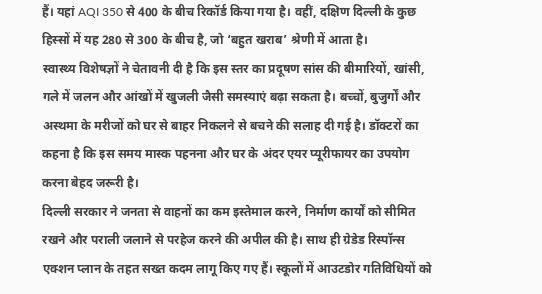हैं। यहां AQI 350 से 400 के बीच रिकॉर्ड किया गया है। वहीं, दक्षिण दिल्ली के कुछ हिस्सों में यह 280 से 300 के बीच है, जो ‘बहुत खराब’ श्रेणी में आता है।
स्वास्थ्य विशेषज्ञों ने चेतावनी दी है कि इस स्तर का प्रदूषण सांस की बीमारियों, खांसी, गले में जलन और आंखों में खुजली जैसी समस्याएं बढ़ा सकता है। बच्चों, बुजुर्गों और अस्थमा के मरीजों को घर से बाहर निकलने से बचने की सलाह दी गई है। डॉक्टरों का कहना है कि इस समय मास्क पहनना और घर के अंदर एयर प्यूरीफायर का उपयोग करना बेहद जरूरी है।
दिल्ली सरकार ने जनता से वाहनों का कम इस्तेमाल करने, निर्माण कार्यों को सीमित रखने और पराली जलाने से परहेज करने की अपील की है। साथ ही ग्रेडेड रिस्पॉन्स एक्शन प्लान के तहत सख्त कदम लागू किए गए हैं। स्कूलों में आउटडोर गतिविधियों को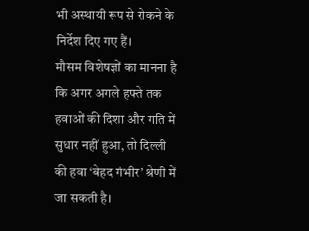भी अस्थायी रूप से रोकने के निर्देश दिए गए हैं।
मौसम विशेषज्ञों का मानना है कि अगर अगले हफ्ते तक हवाओं की दिशा और गति में सुधार नहीं हुआ, तो दिल्ली की हवा ‘बेहद गंभीर’ श्रेणी में जा सकती है।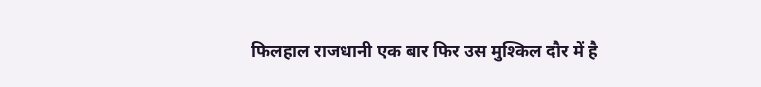फिलहाल राजधानी एक बार फिर उस मुश्किल दौर में है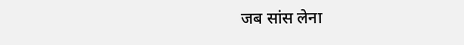जब सांस लेना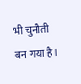भी चुनौती बन गया है।